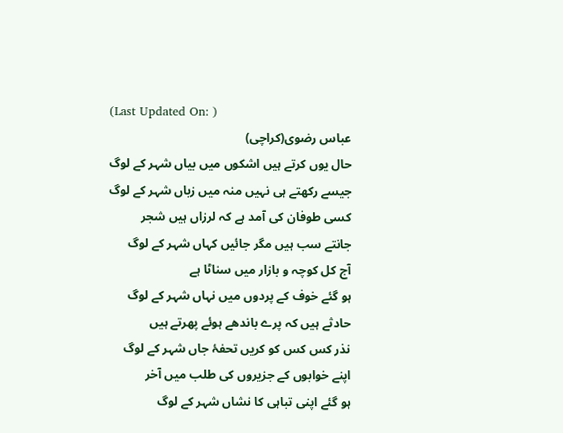(Last Updated On: )
عباس رضوی(کراچی)
حال یوں کرتے ہیں اشکوں میں بیاں شہر کے لوگ
جیسے رکھتے ہی نہیں منہ میں زباں شہر کے لوگ
کسی طوفان کی آمد ہے کہ لرزاں ہیں شجر
جانتے سب ہیں مگر جائیں کہاں شہر کے لوگ
آج کل کوچہ و بازار میں سناٹا ہے
ہو گئے خوف کے پردوں میں نہاں شہر کے لوگ
حادثے ہیں کہ پرے باندھے ہوئے پھرتے ہیں
نذر کس کس کو کریں تحفۂ جاں شہر کے لوگ
اپنے خوابوں کے جزیروں کی طلب میں آخر
ہو گئے اپنی تباہی کا نشاں شہر کے لوگ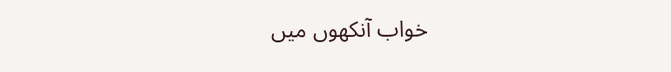خواب آنکھوں میں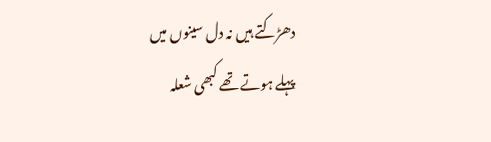دھڑکتے ہیں نہ دل سینوں میں
پہلے ہوتے تھے کبھی شعلہ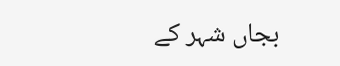بجاں شہر کے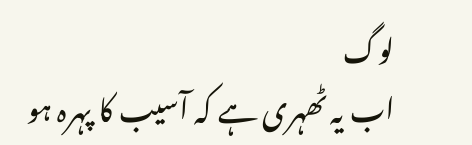لوگ
اب یہ ٹھہری ہے کہ آسیب کا پہرہ ہو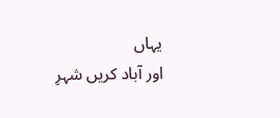یہاں
اور آباد کریں شہرِ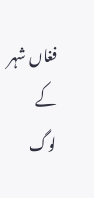فغاں شہر کے لوگ